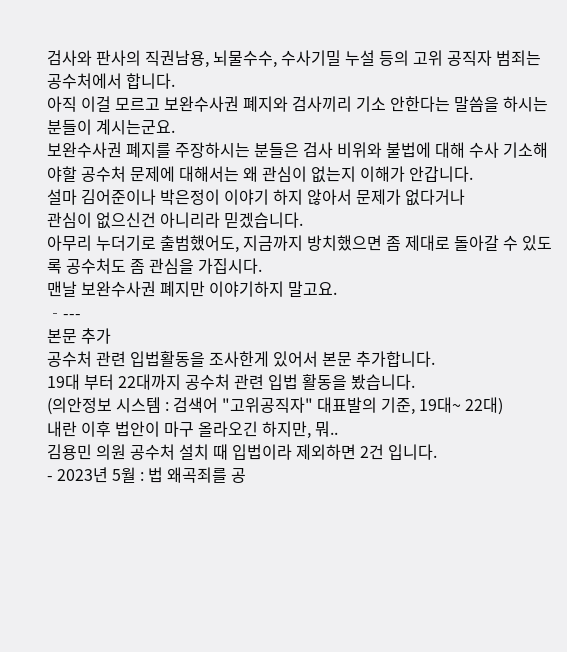검사와 판사의 직권남용, 뇌물수수, 수사기밀 누설 등의 고위 공직자 범죄는 공수처에서 합니다.
아직 이걸 모르고 보완수사권 폐지와 검사끼리 기소 안한다는 말씀을 하시는 분들이 계시는군요.
보완수사권 폐지를 주장하시는 분들은 검사 비위와 불법에 대해 수사 기소해야할 공수처 문제에 대해서는 왜 관심이 없는지 이해가 안갑니다.
설마 김어준이나 박은정이 이야기 하지 않아서 문제가 없다거나
관심이 없으신건 아니리라 믿겠습니다.
아무리 누더기로 출범했어도, 지금까지 방치했으면 좀 제대로 돌아갈 수 있도록 공수처도 좀 관심을 가집시다.
맨날 보완수사권 폐지만 이야기하지 말고요.
‐---
본문 추가
공수처 관련 입법활동을 조사한게 있어서 본문 추가합니다.
19대 부터 22대까지 공수처 관련 입법 활동을 봤습니다.
(의안정보 시스템 : 검색어 "고위공직자" 대표발의 기준, 19대~ 22대)
내란 이후 법안이 마구 올라오긴 하지만, 뭐..
김용민 의원 공수처 설치 때 입법이라 제외하면 2건 입니다.
- 2023년 5월 : 법 왜곡죄를 공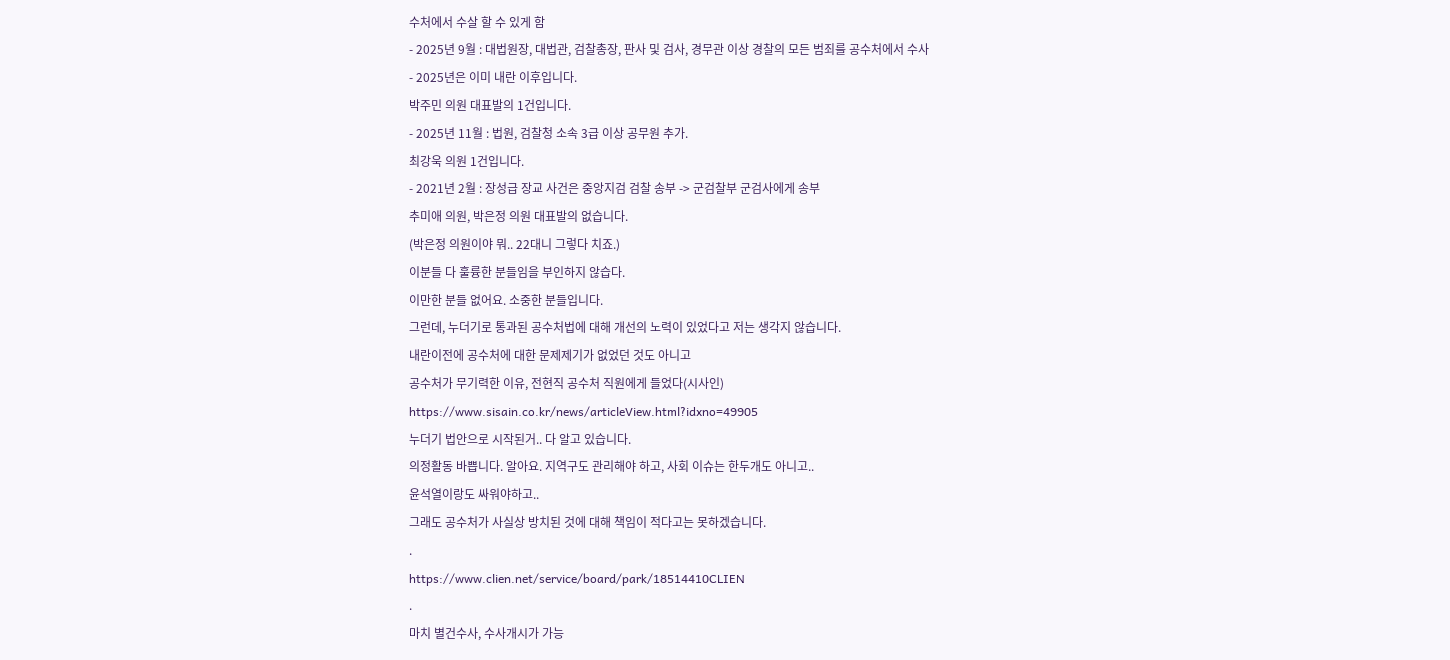수처에서 수살 할 수 있게 함
- 2025년 9월 : 대법원장, 대법관, 검찰총장, 판사 및 검사, 경무관 이상 경찰의 모든 범죄를 공수처에서 수사
- 2025년은 이미 내란 이후입니다.
박주민 의원 대표발의 1건입니다.
- 2025년 11월 : 법원, 검찰청 소속 3급 이상 공무원 추가.
최강욱 의원 1건입니다.
- 2021년 2월 : 장성급 장교 사건은 중앙지검 검찰 송부 -> 군검찰부 군검사에게 송부
추미애 의원, 박은정 의원 대표발의 없습니다.
(박은정 의원이야 뭐.. 22대니 그렇다 치죠.)
이분들 다 훌륭한 분들임을 부인하지 않습다.
이만한 분들 없어요. 소중한 분들입니다.
그런데, 누더기로 통과된 공수처법에 대해 개선의 노력이 있었다고 저는 생각지 않습니다.
내란이전에 공수처에 대한 문제제기가 없었던 것도 아니고
공수처가 무기력한 이유, 전현직 공수처 직원에게 들었다(시사인)
https://www.sisain.co.kr/news/articleView.html?idxno=49905
누더기 법안으로 시작된거.. 다 알고 있습니다.
의정활동 바쁩니다. 알아요. 지역구도 관리해야 하고, 사회 이슈는 한두개도 아니고..
윤석열이랑도 싸워야하고..
그래도 공수처가 사실상 방치된 것에 대해 책임이 적다고는 못하겠습니다.
.
https://www.clien.net/service/board/park/18514410CLIEN
.
마치 별건수사, 수사개시가 가능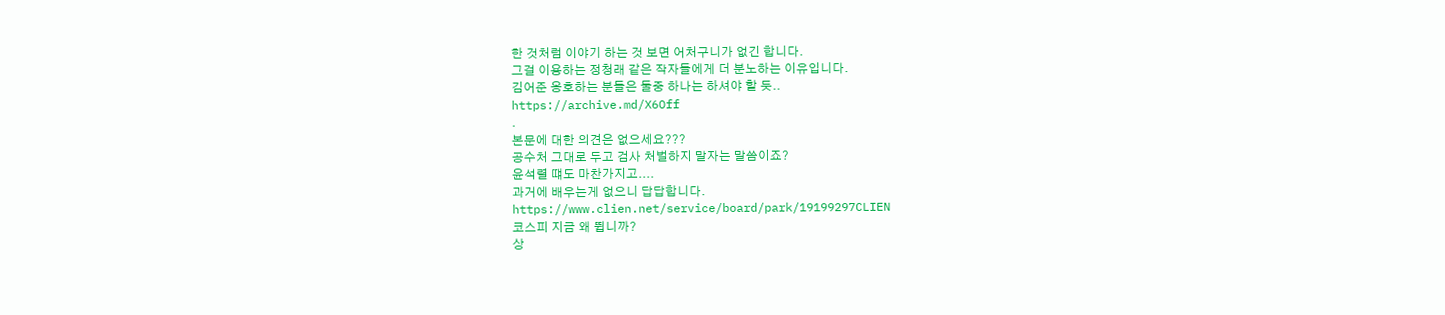한 것처럼 이야기 하는 것 보면 어처구니가 없긴 합니다.
그걸 이용하는 정청래 같은 작자들에게 더 분노하는 이유입니다.
김어준 옹호하는 분들은 둘중 하나는 하셔야 할 듯..
https://archive.md/X6Off
.
본문에 대한 의견은 없으세요???
공수처 그대로 두고 검사 처벌하지 말자는 말씀이죠?
윤석렬 떄도 마찬가지고....
과거에 배우는게 없으니 답답합니다.
https://www.clien.net/service/board/park/19199297CLIEN
코스피 지금 왜 뜁니까?
상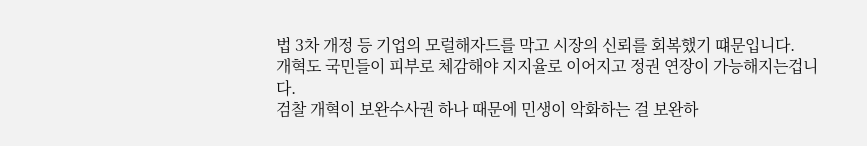법 3차 개정 등 기업의 모럴해자드를 막고 시장의 신뢰를 회복했기 떄문입니다.
개혁도 국민들이 피부로 체감해야 지지율로 이어지고 정권 연장이 가능해지는겁니다.
검찰 개혁이 보완수사권 하나 때문에 민생이 악화하는 걸 보완하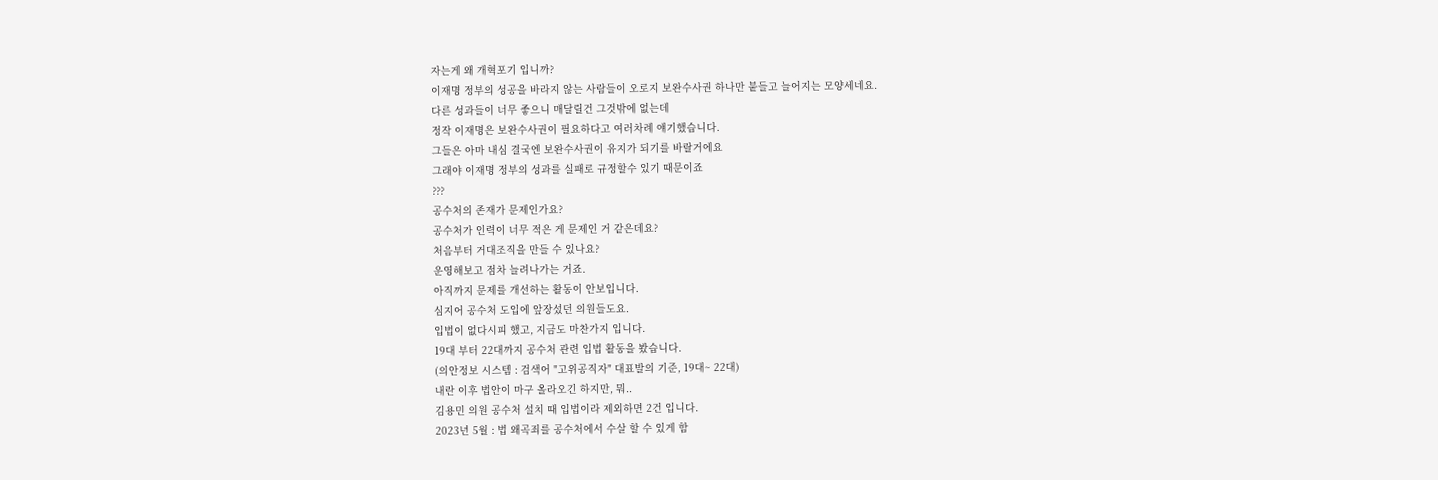자는게 왜 개혁포기 입니까?
이재명 정부의 성공을 바라지 않는 사람들이 오로지 보완수사권 하나만 붙들고 늘어지는 모양세네요.
다른 성과들이 너무 좋으니 매달릴건 그것밖에 없는데
정작 이재명은 보완수사권이 필요하다고 여러차례 얘기했습니다.
그들은 아마 내심 결국엔 보완수사권이 유지가 되기를 바랄거에요
그래야 이재명 정부의 성과를 실패로 규정할수 있기 때문이죠
???
공수처의 존재가 문제인가요?
공수처가 인력이 너무 적은 게 문제인 거 같은데요?
처음부터 거대조직을 만들 수 있나요?
운영해보고 점차 늘려나가는 거죠.
아직까지 문제를 개선하는 활동이 안보입니다.
심지어 공수처 도입에 앞장섰던 의원들도요.
입법이 없다시피 했고, 지금도 마찬가지 입니다.
19대 부터 22대까지 공수처 관련 입법 활동을 봤습니다.
(의안정보 시스템 : 검색어 "고위공직자" 대표발의 기준, 19대~ 22대)
내란 이후 법안이 마구 올라오긴 하지만, 뭐..
김용민 의원 공수처 설치 때 입법이라 제외하면 2건 입니다.
2023년 5월 : 법 왜곡죄를 공수처에서 수살 할 수 있게 함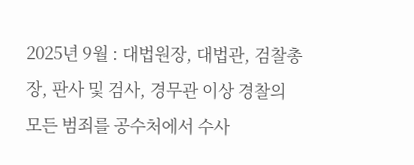2025년 9월 : 대법원장, 대법관, 검찰총장, 판사 및 검사, 경무관 이상 경찰의 모든 범죄를 공수처에서 수사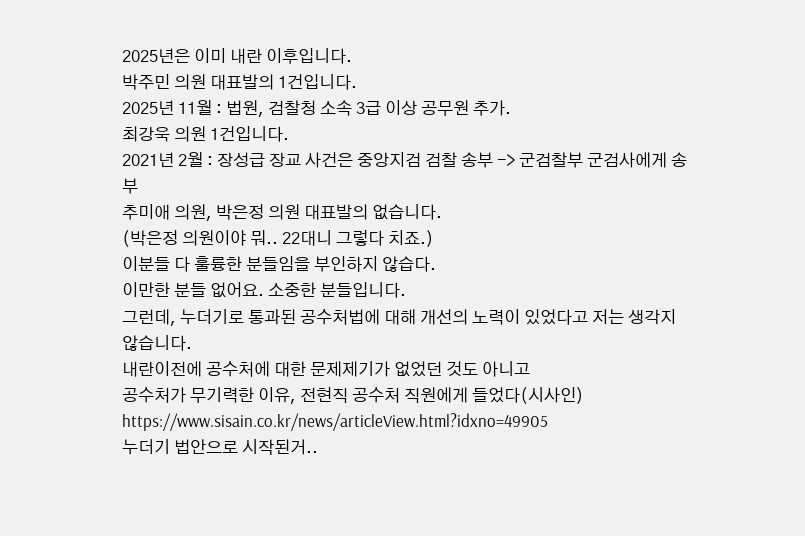2025년은 이미 내란 이후입니다.
박주민 의원 대표발의 1건입니다.
2025년 11월 : 법원, 검찰청 소속 3급 이상 공무원 추가.
최강욱 의원 1건입니다.
2021년 2월 : 장성급 장교 사건은 중앙지검 검찰 송부 -> 군검찰부 군검사에게 송부
추미애 의원, 박은정 의원 대표발의 없습니다.
(박은정 의원이야 뭐.. 22대니 그렇다 치죠.)
이분들 다 훌륭한 분들임을 부인하지 않습다.
이만한 분들 없어요. 소중한 분들입니다.
그런데, 누더기로 통과된 공수처법에 대해 개선의 노력이 있었다고 저는 생각지 않습니다.
내란이전에 공수처에 대한 문제제기가 없었던 것도 아니고
공수처가 무기력한 이유, 전현직 공수처 직원에게 들었다(시사인)
https://www.sisain.co.kr/news/articleView.html?idxno=49905
누더기 법안으로 시작된거..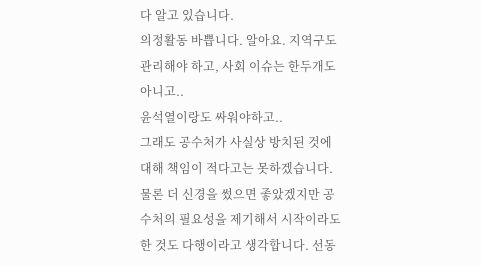다 알고 있습니다.
의정활동 바쁩니다. 알아요. 지역구도 관리해야 하고, 사회 이슈는 한두개도 아니고..
윤석열이랑도 싸워야하고..
그래도 공수처가 사실상 방치된 것에 대해 책임이 적다고는 못하겠습니다.
물론 더 신경을 썼으면 좋았겠지만 공수처의 필요성을 제기해서 시작이라도 한 것도 다행이라고 생각합니다. 선동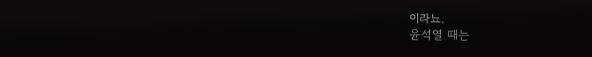이라뇨.
윤석열 때는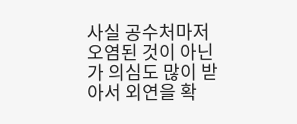사실 공수처마저 오염된 것이 아닌가 의심도 많이 받아서 외연을 확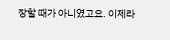장할 때가 아니였고요. 이제라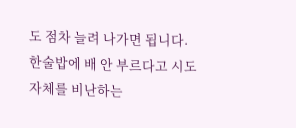도 점차 늘려 나가면 됩니다.
한술밥에 배 안 부르다고 시도 자체를 비난하는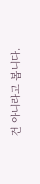건 아니라고 봅니다.